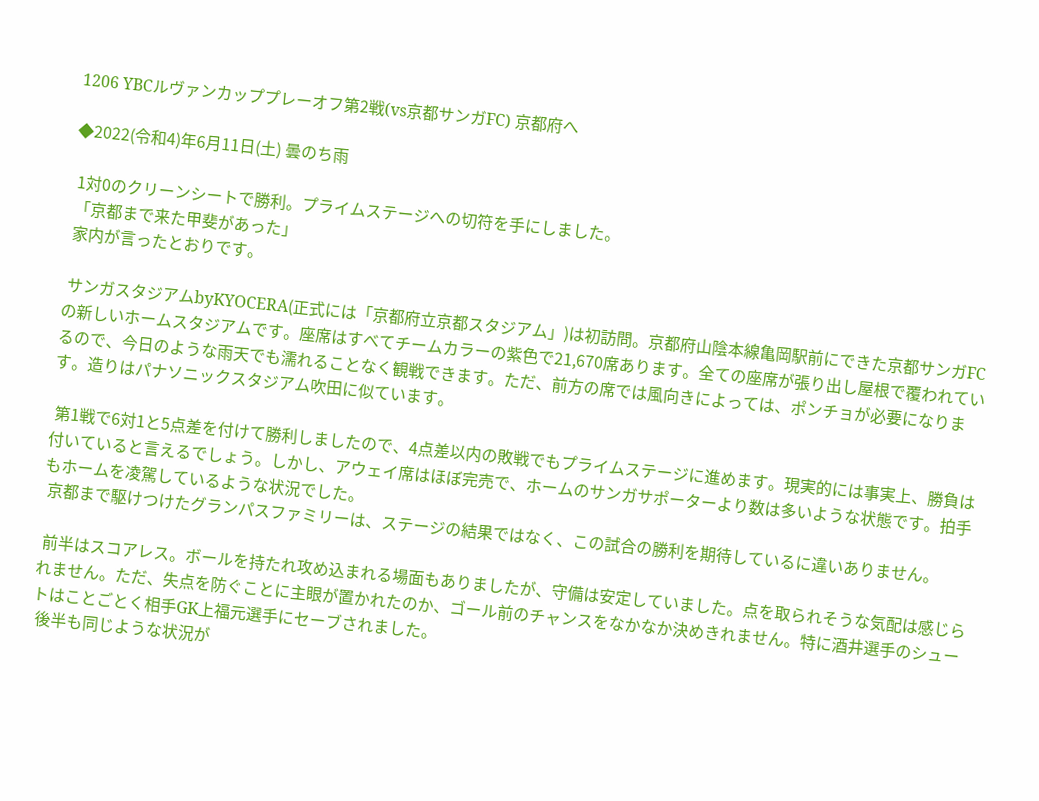1206 YBCルヴァンカッププレーオフ第2戦(vs京都サンガFC) 京都府へ

◆2022(令和4)年6月11日(土) 曇のち雨

 1対0のクリーンシートで勝利。プライムステージへの切符を手にしました。
 「京都まで来た甲斐があった」
 家内が言ったとおりです。

 サンガスタジアムbyKYOCERA(正式には「京都府立京都スタジアム」)は初訪問。京都府山陰本線亀岡駅前にできた京都サンガFCの新しいホームスタジアムです。座席はすべてチームカラーの紫色で21,670席あります。全ての座席が張り出し屋根で覆われているので、今日のような雨天でも濡れることなく観戦できます。ただ、前方の席では風向きによっては、ポンチョが必要になります。造りはパナソニックスタジアム吹田に似ています。

 第1戦で6対1と5点差を付けて勝利しましたので、4点差以内の敗戦でもプライムステージに進めます。現実的には事実上、勝負は付いていると言えるでしょう。しかし、アウェイ席はほぼ完売で、ホームのサンガサポーターより数は多いような状態です。拍手もホームを凌駕しているような状況でした。
 京都まで駆けつけたグランパスファミリーは、ステージの結果ではなく、この試合の勝利を期待しているに違いありません。

 前半はスコアレス。ボールを持たれ攻め込まれる場面もありましたが、守備は安定していました。点を取られそうな気配は感じられません。ただ、失点を防ぐことに主眼が置かれたのか、ゴール前のチャンスをなかなか決めきれません。特に酒井選手のシュートはことごとく相手GK上福元選手にセーブされました。
 後半も同じような状況が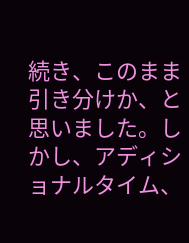続き、このまま引き分けか、と思いました。しかし、アディショナルタイム、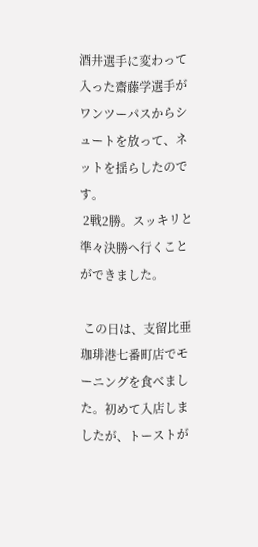酒井選手に変わって入った齋藤学選手がワンツーパスからシュートを放って、ネットを揺らしたのです。
 2戦2勝。スッキリと準々決勝へ行くことができました。

 この日は、支留比亜珈琲港七番町店でモーニングを食べました。初めて入店しましたが、トーストが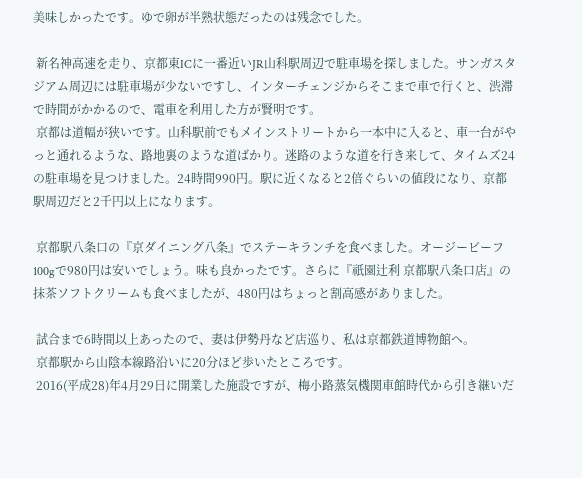美味しかったです。ゆで卵が半熟状態だったのは残念でした。

 新名神高速を走り、京都東ICに一番近いJR山科駅周辺で駐車場を探しました。サンガスタジアム周辺には駐車場が少ないですし、インターチェンジからそこまで車で行くと、渋滞で時間がかかるので、電車を利用した方が賢明です。
 京都は道幅が狭いです。山科駅前でもメインストリートから一本中に入ると、車一台がやっと通れるような、路地裏のような道ばかり。迷路のような道を行き来して、タイムズ24の駐車場を見つけました。24時間990円。駅に近くなると2倍ぐらいの値段になり、京都駅周辺だと2千円以上になります。

 京都駅八条口の『京ダイニング八条』でステーキランチを食べました。オージービーフ100gで980円は安いでしょう。味も良かったです。さらに『祇園辻利 京都駅八条口店』の抹茶ソフトクリームも食べましたが、480円はちょっと割高感がありました。

 試合まで6時間以上あったので、妻は伊勢丹など店巡り、私は京都鉄道博物館へ。
 京都駅から山陰本線路沿いに20分ほど歩いたところです。
 2016(平成28)年4月29日に開業した施設ですが、梅小路蒸気機関車館時代から引き継いだ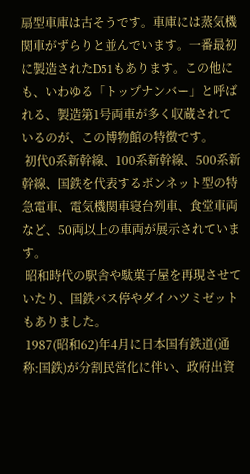扇型車庫は古そうです。車庫には蒸気機関車がずらりと並んでいます。一番最初に製造されたD51もあります。この他にも、いわゆる「トップナンバー」と呼ばれる、製造第1号両車が多く収蔵されているのが、この博物館の特徴です。
 初代0系新幹線、100系新幹線、500系新幹線、国鉄を代表するボンネット型の特急電車、電気機関車寝台列車、食堂車両など、50両以上の車両が展示されています。
 昭和時代の駅舎や駄菓子屋を再現させていたり、国鉄バス停やダイハツミゼットもありました。
 1987(昭和62)年4月に日本国有鉄道(通称:国鉄)が分割民営化に伴い、政府出資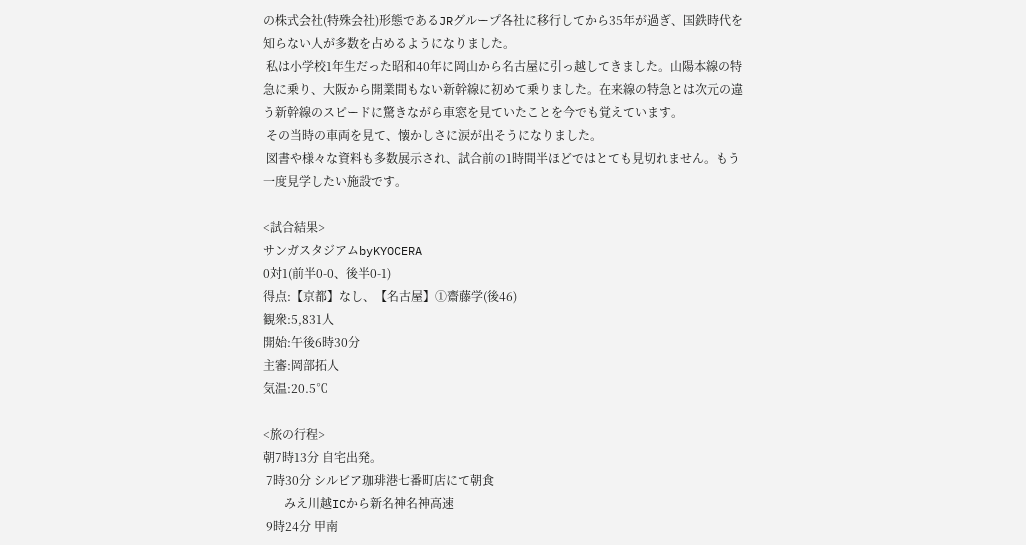の株式会社(特殊会社)形態であるJRグループ各社に移行してから35年が過ぎ、国鉄時代を知らない人が多数を占めるようになりました。
 私は小学校1年生だった昭和40年に岡山から名古屋に引っ越してきました。山陽本線の特急に乗り、大阪から開業間もない新幹線に初めて乗りました。在来線の特急とは次元の違う新幹線のスピードに驚きながら車窓を見ていたことを今でも覚えています。
 その当時の車両を見て、懐かしさに涙が出そうになりました。
 図書や様々な資料も多数展示され、試合前の1時間半ほどではとても見切れません。もう一度見学したい施設です。

<試合結果>
サンガスタジアムbyKYOCERA
0対1(前半0-0、後半0-1)
得点:【京都】なし、【名古屋】①齋藤学(後46)
観衆:5,831人
開始:午後6時30分
主審:岡部拓人
気温:20.5℃

<旅の行程>
朝7時13分 自宅出発。
 7時30分 シルビア珈琲港七番町店にて朝食
       みえ川越ICから新名神名神高速
 9時24分 甲南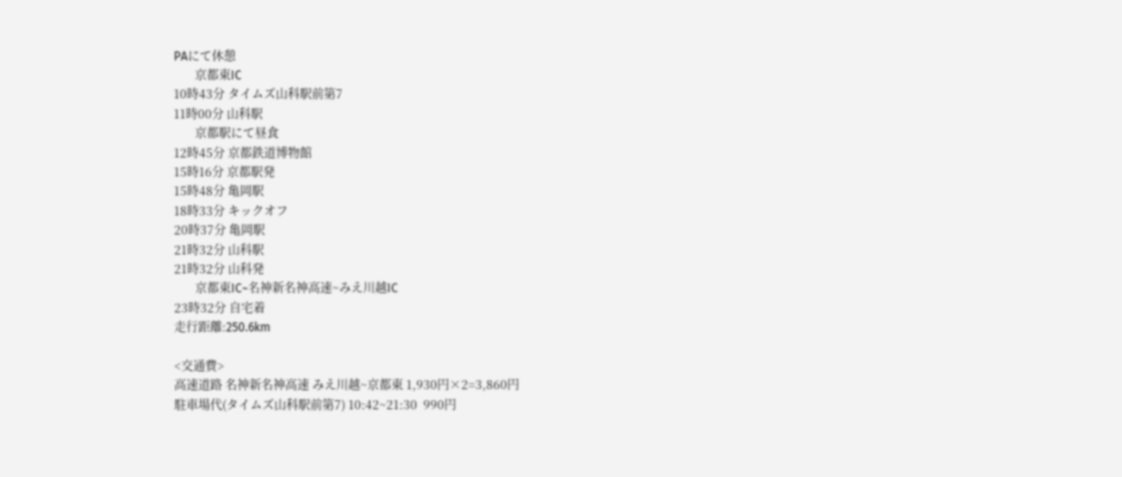PAにて休憩
       京都東IC
10時43分 タイムズ山科駅前第7
11時00分 山科駅
       京都駅にて昼食
12時45分 京都鉄道博物館
15時16分 京都駅発
15時48分 亀岡駅
18時33分 キックオフ
20時37分 亀岡駅
21時32分 山科駅
21時32分 山科発
       京都東IC~名神新名神高速~みえ川越IC
23時32分 自宅着
走行距離:250.6km

<交通費>
高速道路 名神新名神高速 みえ川越~京都東 1,930円×2=3,860円
駐車場代(タイムズ山科駅前第7) 10:42~21:30  990円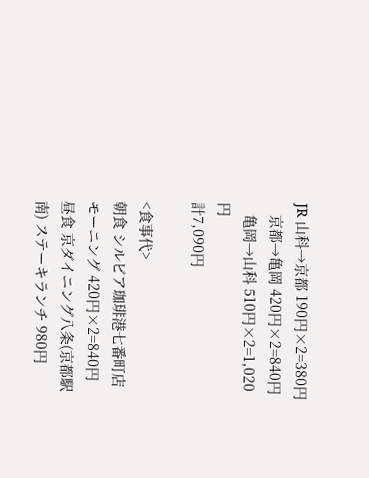JR 山科→京都 190円×2=380円
   京都→亀岡 420円×2=840円
   亀岡→山科 510円×2=1,020円
計7,090円

<食事代>
朝食 シルビア珈琲港七番町店 モーニング 420円×2=840円
昼食 京ダイニング八条(京都駅南) ステーキランチ 980円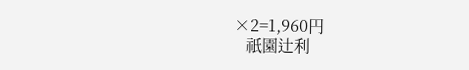×2=1,960円
   祇園辻利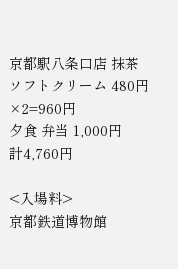京都駅八条口店 抹茶ソフトクリーム 480円×2=960円
夕食 弁当 1,000円
計4,760円

<入場料>
京都鉄道博物館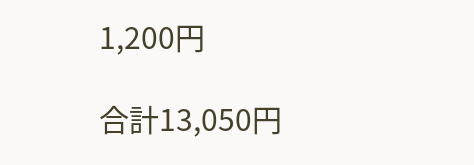1,200円

合計13,050円